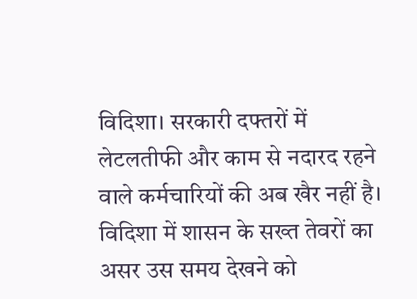विदिशा। सरकारी दफ्तरों में लेटलतीफी और काम से नदारद रहने वाले कर्मचारियों की अब खैर नहीं है। विदिशा में शासन के सख्त तेवरों का असर उस समय देखने को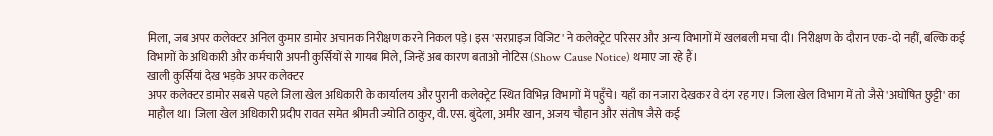मिला, जब अपर कलेक्टर अनिल कुमार डामोर अचानक निरीक्षण करने निकल पड़े। इस 'सरप्राइज विजिट' ने कलेक्ट्रेट परिसर और अन्य विभागों में खलबली मचा दी। निरीक्षण के दौरान एक-दो नहीं, बल्कि कई विभागों के अधिकारी और कर्मचारी अपनी कुर्सियों से गायब मिले, जिन्हें अब कारण बताओ नोटिस (Show Cause Notice) थमाए जा रहे हैं।
खाली कुर्सियां देख भड़के अपर कलेक्टर
अपर कलेक्टर डामोर सबसे पहले जिला खेल अधिकारी के कार्यालय और पुरानी कलेक्ट्रेट स्थित विभिन्न विभागों में पहुँचे। यहाँ का नजारा देखकर वे दंग रह गए। जिला खेल विभाग में तो जैसे 'अघोषित छुट्टी' का माहौल था। जिला खेल अधिकारी प्रदीप रावत समेत श्रीमती ज्योति ठाकुर, वी.एस. बुंदेला, अमीर खान, अजय चौहान और संतोष जैसे कई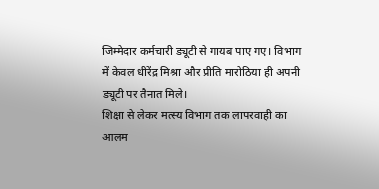जिम्मेदार कर्मचारी ड्यूटी से गायब पाए गए। विभाग में केवल धीरेंद्र मिश्रा और प्रीति मारोठिया ही अपनी ड्यूटी पर तैनात मिले।
शिक्षा से लेकर मत्स्य विभाग तक लापरवाही का आलम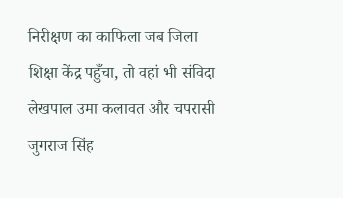निरीक्षण का काफिला जब जिला शिक्षा केंद्र पहुँचा, तो वहां भी संविदा लेखपाल उमा कलावत और चपरासी जुगराज सिंह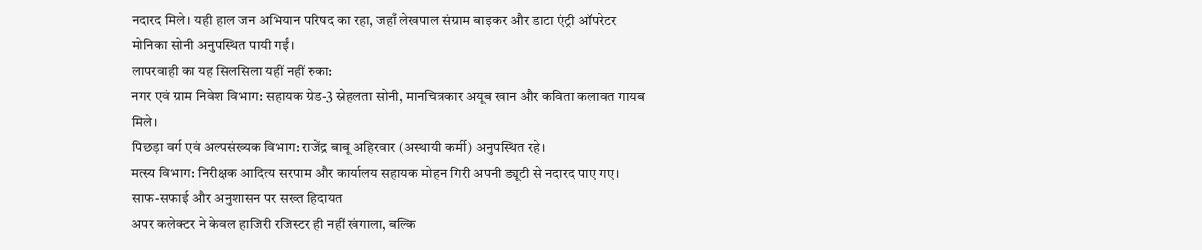नदारद मिले। यही हाल जन अभियान परिषद का रहा, जहाँ लेखपाल संग्राम बाइकर और डाटा एंट्री ऑपरेटर मोनिका सोनी अनुपस्थित पायी गईं।
लापरवाही का यह सिलसिला यहीं नहीं रुका:
नगर एवं ग्राम निवेश विभाग: सहायक ग्रेड-3 स्नेहलता सोनी, मानचित्रकार अयूब खान और कविता कलावत गायब मिले।
पिछड़ा वर्ग एवं अल्पसंख्यक विभाग: राजेंद्र बाबू अहिरवार (अस्थायी कर्मी) अनुपस्थित रहे।
मत्स्य विभाग: निरीक्षक आदित्य सरपाम और कार्यालय सहायक मोहन गिरी अपनी ड्यूटी से नदारद पाए गए।
साफ-सफाई और अनुशासन पर सख्त हिदायत
अपर कलेक्टर ने केवल हाजिरी रजिस्टर ही नहीं खंगाला, बल्कि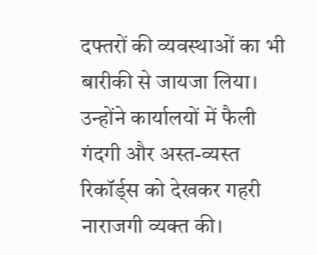दफ्तरों की व्यवस्थाओं का भी बारीकी से जायजा लिया। उन्होंने कार्यालयों में फैली गंदगी और अस्त-व्यस्त रिकॉर्ड्स को देखकर गहरी नाराजगी व्यक्त की।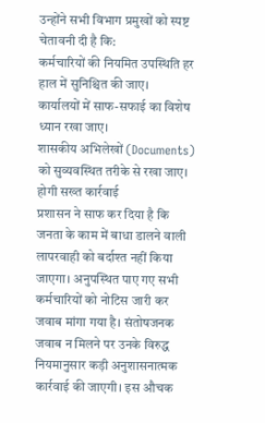उन्होंने सभी विभाग प्रमुखों को स्पष्ट चेतावनी दी है कि:
कर्मचारियों की नियमित उपस्थिति हर हाल में सुनिश्चित की जाए।
कार्यालयों में साफ-सफाई का विशेष ध्यान रखा जाए।
शासकीय अभिलेखों (Documents) को सुव्यवस्थित तरीके से रखा जाए।
होगी सख्त कार्रवाई
प्रशासन ने साफ कर दिया है कि जनता के काम में बाधा डालने वाली लापरवाही को बर्दाश्त नहीं किया जाएगा। अनुपस्थित पाए गए सभी कर्मचारियों को नोटिस जारी कर जवाब मांगा गया है। संतोषजनक जवाब न मिलने पर उनके विरुद्ध नियमानुसार कड़ी अनुशासनात्मक कार्रवाई की जाएगी। इस औचक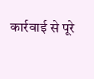कार्रवाई से पूरे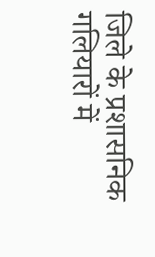जिले के प्रशासनिक गलियारों में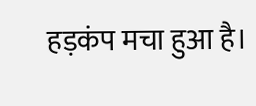हड़कंप मचा हुआ है।